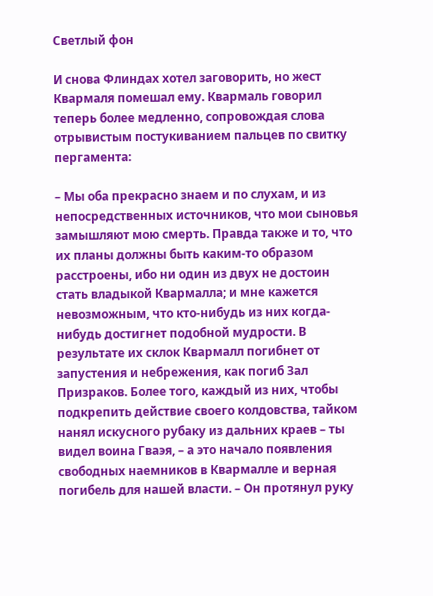Светлый фон

И снова Флиндах хотел заговорить, но жест Квармаля помешал ему. Квармаль говорил теперь более медленно, сопровождая слова отрывистым постукиванием пальцев по свитку пергамента:

– Мы оба прекрасно знаем и по слухам, и из непосредственных источников, что мои сыновья замышляют мою смерть. Правда также и то, что их планы должны быть каким-то образом расстроены, ибо ни один из двух не достоин стать владыкой Квармалла; и мне кажется невозможным, что кто-нибудь из них когда-нибудь достигнет подобной мудрости. В результате их склок Квармалл погибнет от запустения и небрежения, как погиб Зал Призраков. Более того, каждый из них, чтобы подкрепить действие своего колдовства, тайком нанял искусного рубаку из дальних краев – ты видел воина Гваэя, – а это начало появления свободных наемников в Квармалле и верная погибель для нашей власти. – Он протянул руку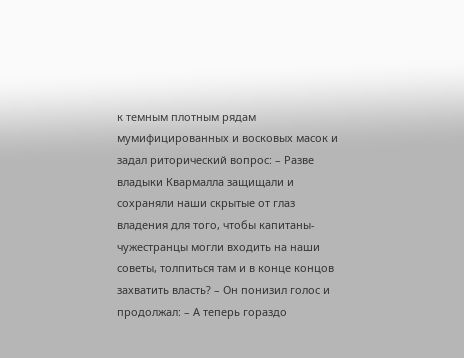к темным плотным рядам мумифицированных и восковых масок и задал риторический вопрос: – Разве владыки Квармалла защищали и сохраняли наши скрытые от глаз владения для того, чтобы капитаны-чужестранцы могли входить на наши советы, толпиться там и в конце концов захватить власть? – Он понизил голос и продолжал: – А теперь гораздо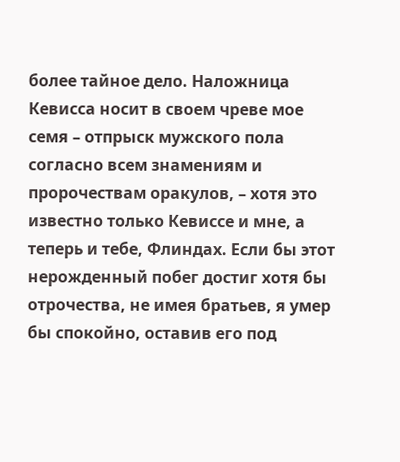более тайное дело. Наложница Кевисса носит в своем чреве мое семя – отпрыск мужского пола согласно всем знамениям и пророчествам оракулов, – хотя это известно только Кевиссе и мне, а теперь и тебе, Флиндах. Если бы этот нерожденный побег достиг хотя бы отрочества, не имея братьев, я умер бы спокойно, оставив его под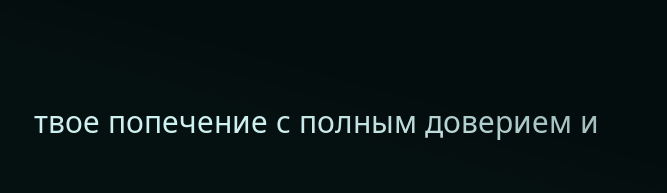твое попечение с полным доверием и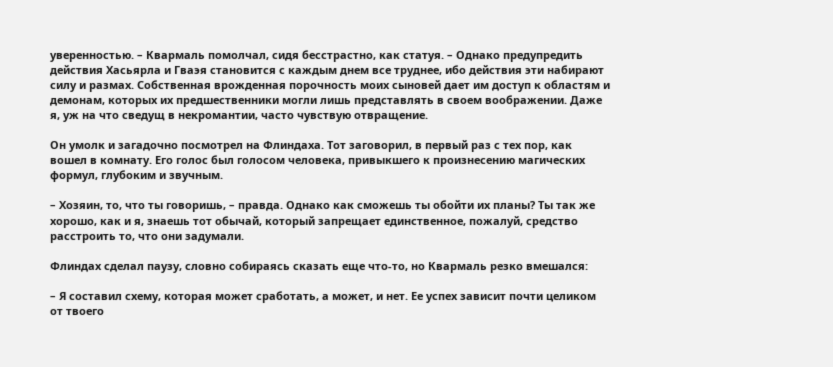уверенностью. – Квармаль помолчал, сидя бесстрастно, как статуя. – Однако предупредить действия Хасьярла и Гваэя становится с каждым днем все труднее, ибо действия эти набирают силу и размах. Собственная врожденная порочность моих сыновей дает им доступ к областям и демонам, которых их предшественники могли лишь представлять в своем воображении. Даже я, уж на что сведущ в некромантии, часто чувствую отвращение.

Он умолк и загадочно посмотрел на Флиндаха. Тот заговорил, в первый раз с тех пор, как вошел в комнату. Его голос был голосом человека, привыкшего к произнесению магических формул, глубоким и звучным.

– Хозяин, то, что ты говоришь, – правда. Однако как сможешь ты обойти их планы? Ты так же хорошо, как и я, знаешь тот обычай, который запрещает единственное, пожалуй, средство расстроить то, что они задумали.

Флиндах сделал паузу, словно собираясь сказать еще что-то, но Квармаль резко вмешался:

– Я составил схему, которая может сработать, а может, и нет. Ее успех зависит почти целиком от твоего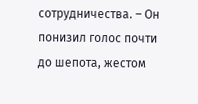сотрудничества. – Он понизил голос почти до шепота, жестом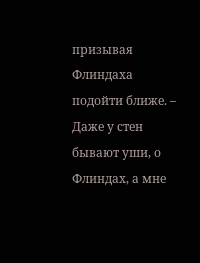призывая Флиндаха подойти ближе. – Даже у стен бывают уши, о Флиндах, а мне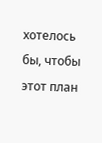хотелось бы, чтобы этот план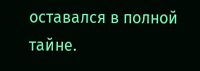оставался в полной тайне.